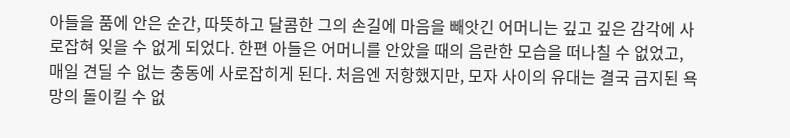아들을 품에 안은 순간, 따뜻하고 달콤한 그의 손길에 마음을 빼앗긴 어머니는 깊고 깊은 감각에 사로잡혀 잊을 수 없게 되었다. 한편 아들은 어머니를 안았을 때의 음란한 모습을 떠나칠 수 없었고, 매일 견딜 수 없는 충동에 사로잡히게 된다. 처음엔 저항했지만, 모자 사이의 유대는 결국 금지된 욕망의 돌이킬 수 없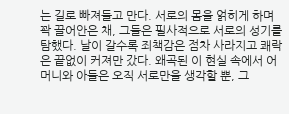는 길로 빠져들고 만다. 서로의 몸을 얽히게 하며 꽉 끌어안은 채, 그들은 필사적으로 서로의 성기를 탐했다. 날이 갈수록 죄책감은 점차 사라지고 쾌락은 끝없이 커져만 갔다. 왜곡된 이 현실 속에서 어머니와 아들은 오직 서로만을 생각할 뿐, 그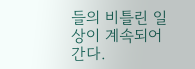들의 비틀린 일상이 계속되어 간다.